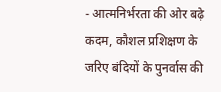- आत्मनिर्भरता की ओर बढ़े कदम, कौशल प्रशिक्षण के जरिए बंदियों के पुनर्वास की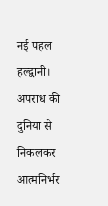नई पहल
हल्द्वानी। अपराध की दुनिया से निकलकर आत्मनिर्भर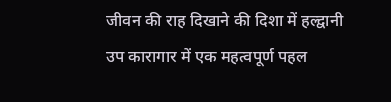जीवन की राह दिखाने की दिशा में हल्द्वानी उप कारागार में एक महत्वपूर्ण पहल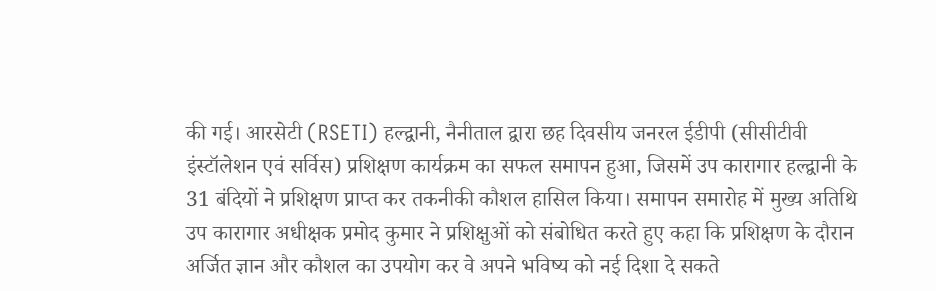की गई। आरसेटी (RSETI) हल्द्वानी, नैनीताल द्वारा छह दिवसीय जनरल ईडीपी (सीसीटीवी इंस्टॉलेशन एवं सर्विस) प्रशिक्षण कार्यक्रम का सफल समापन हुआ, जिसमें उप कारागार हल्द्वानी के 31 बंदियों ने प्रशिक्षण प्राप्त कर तकनीकी कौशल हासिल किया। समापन समारोह में मुख्य अतिथि उप कारागार अधीक्षक प्रमोद कुमार ने प्रशिक्षुओं को संबोधित करते हुए कहा कि प्रशिक्षण के दौरान अर्जित ज्ञान और कौशल का उपयोग कर वे अपने भविष्य को नई दिशा दे सकते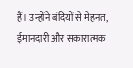हैं। उन्होंने बंदियों से मेहनत, ईमानदारी और सकारात्मक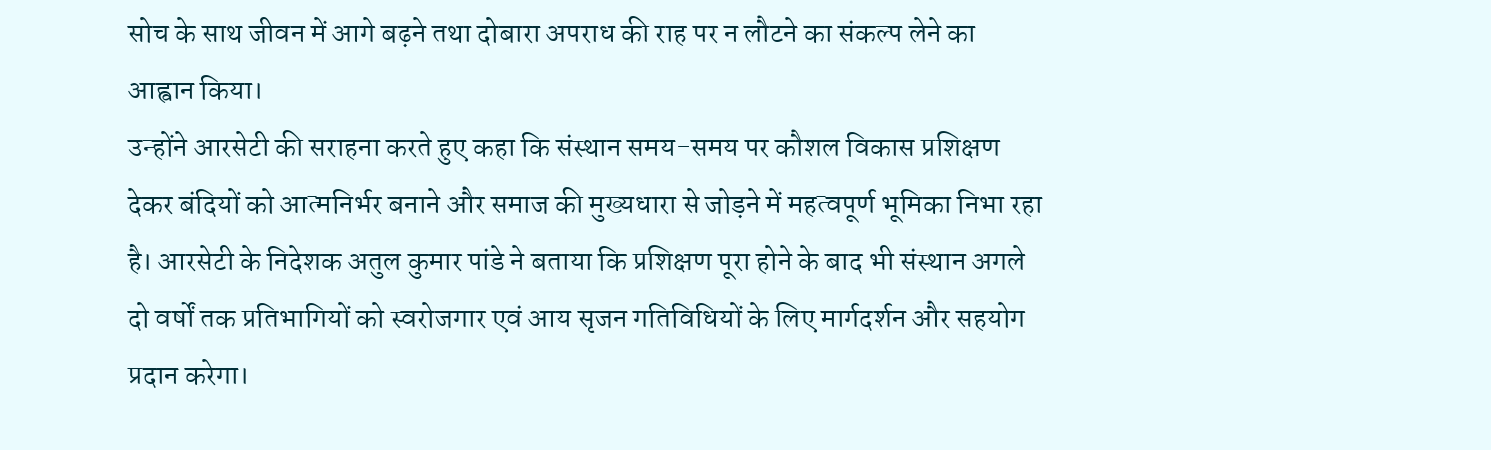सोच के साथ जीवन में आगे बढ़ने तथा दोबारा अपराध की राह पर न लौटने का संकल्प लेने का आह्वान किया।
उन्होंने आरसेटी की सराहना करते हुए कहा कि संस्थान समय-समय पर कौशल विकास प्रशिक्षण देकर बंदियों को आत्मनिर्भर बनाने और समाज की मुख्यधारा से जोड़ने में महत्वपूर्ण भूमिका निभा रहा है। आरसेटी के निदेशक अतुल कुमार पांडे ने बताया कि प्रशिक्षण पूरा होने के बाद भी संस्थान अगले दो वर्षों तक प्रतिभागियों को स्वरोजगार एवं आय सृजन गतिविधियों के लिए मार्गदर्शन और सहयोग प्रदान करेगा।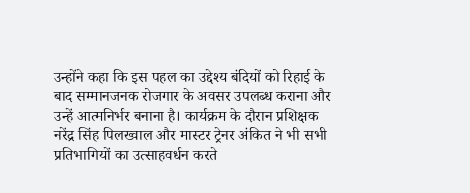उन्होंने कहा कि इस पहल का उद्देश्य बंदियों को रिहाई के बाद सम्मानजनक रोजगार के अवसर उपलब्ध कराना और उन्हें आत्मनिर्भर बनाना है। कार्यक्रम के दौरान प्रशिक्षक नरेंद्र सिंह पिलख्वाल और मास्टर ट्रेनर अंकित ने भी सभी प्रतिभागियों का उत्साहवर्धन करते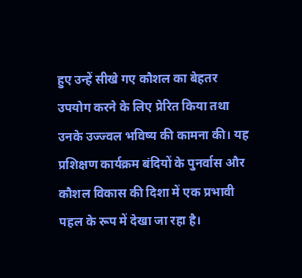हुए उन्हें सीखे गए कौशल का बेहतर उपयोग करने के लिए प्रेरित किया तथा उनके उज्ज्वल भविष्य की कामना की। यह प्रशिक्षण कार्यक्रम बंदियों के पुनर्वास और कौशल विकास की दिशा में एक प्रभावी पहल के रूप में देखा जा रहा है।